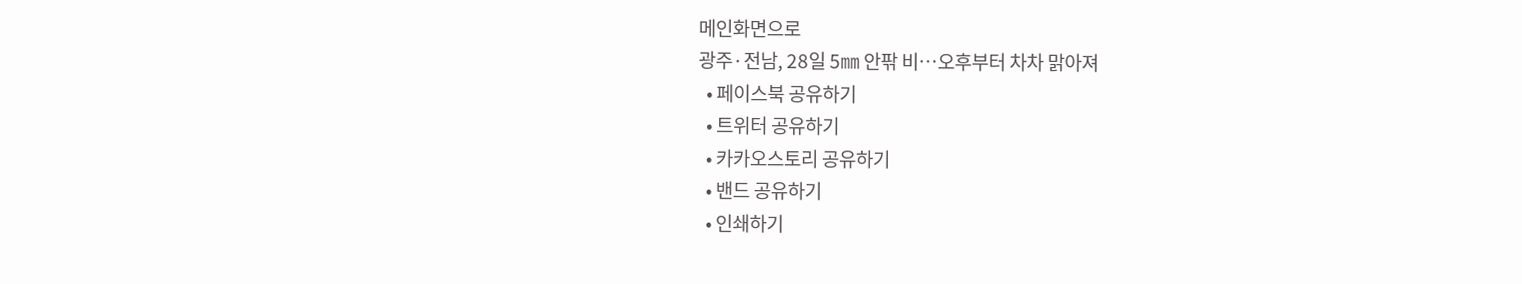메인화면으로
광주·전남, 28일 5㎜ 안팎 비…오후부터 차차 맑아져
  • 페이스북 공유하기
  • 트위터 공유하기
  • 카카오스토리 공유하기
  • 밴드 공유하기
  • 인쇄하기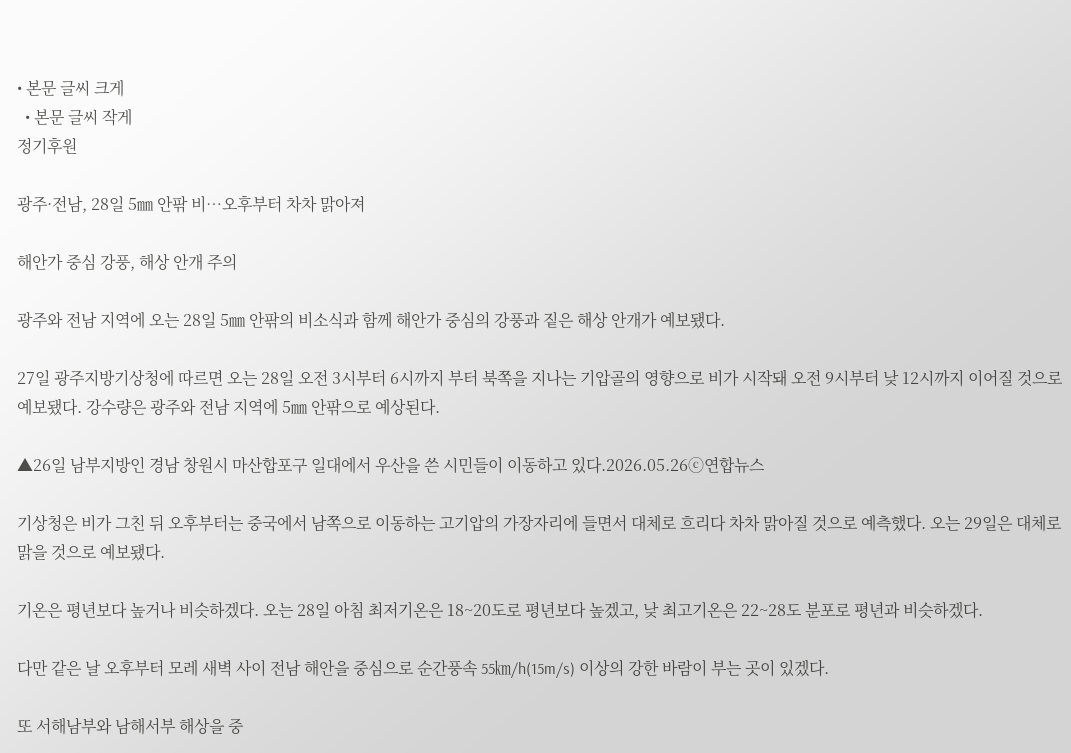• 본문 글씨 크게
  • 본문 글씨 작게
정기후원

광주·전남, 28일 5㎜ 안팎 비…오후부터 차차 맑아져

해안가 중심 강풍, 해상 안개 주의

광주와 전남 지역에 오는 28일 5㎜ 안팎의 비소식과 함께 해안가 중심의 강풍과 짙은 해상 안개가 예보됐다.

27일 광주지방기상청에 따르면 오는 28일 오전 3시부터 6시까지 부터 북쪽을 지나는 기압골의 영향으로 비가 시작돼 오전 9시부터 낮 12시까지 이어질 것으로 예보됐다. 강수량은 광주와 전남 지역에 5㎜ 안팎으로 예상된다.

▲26일 남부지방인 경남 창원시 마산합포구 일대에서 우산을 쓴 시민들이 이동하고 있다.2026.05.26ⓒ연합뉴스

기상청은 비가 그친 뒤 오후부터는 중국에서 남쪽으로 이동하는 고기압의 가장자리에 들면서 대체로 흐리다 차차 맑아질 것으로 예측했다. 오는 29일은 대체로 맑을 것으로 예보됐다.

기온은 평년보다 높거나 비슷하겠다. 오는 28일 아침 최저기온은 18~20도로 평년보다 높겠고, 낮 최고기온은 22~28도 분포로 평년과 비슷하겠다.

다만 같은 날 오후부터 모레 새벽 사이 전남 해안을 중심으로 순간풍속 55㎞/h(15m/s) 이상의 강한 바람이 부는 곳이 있겠다.

또 서해남부와 남해서부 해상을 중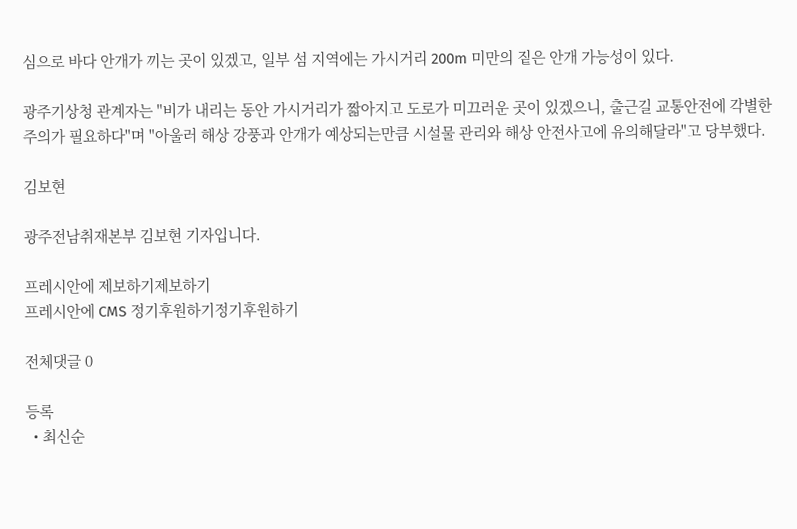심으로 바다 안개가 끼는 곳이 있겠고, 일부 섬 지역에는 가시거리 200m 미만의 짙은 안개 가능성이 있다.

광주기상청 관계자는 "비가 내리는 동안 가시거리가 짧아지고 도로가 미끄러운 곳이 있겠으니, 출근길 교통안전에 각별한 주의가 필요하다"며 "아울러 해상 강풍과 안개가 예상되는만큼 시설물 관리와 해상 안전사고에 유의해달라"고 당부했다.

김보현

광주전남취재본부 김보현 기자입니다.

프레시안에 제보하기제보하기
프레시안에 CMS 정기후원하기정기후원하기

전체댓글 0

등록
  • 최신순